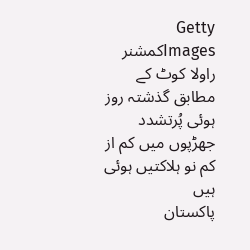Getty Imagesکمشنر راولا کوٹ کے مطابق گذشتہ روز ہوئی پُرتشدد جھڑپوں میں کم از کم نو ہلاکتیں ہوئی ہیں
پاکستان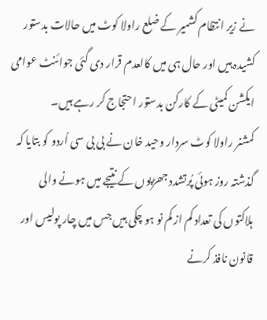نے زیر انتظام کشمیر کے ضلع راولا کوٹ میں حالات بدستور کشیدہ ہیں اور حال ہی میں کالعدم قرار دی گئی جوائنٹ عوامی ایکشن کمیٹی کے کارکن بدستور احتجاج کر رہے ہیں۔
کمشنر راولا کوٹ سردار وحید خان نے بی بی سی اُردو کو بتایا کہ گذشتہ روز ہوئی پُرتشدد جھڑپوں کے نتیجے میں ہونے والی ہلاکتوں کی تعداد کم از کم نو ہو چکی ہیں جس میں چار پولیس اور قانون نافذ کرنے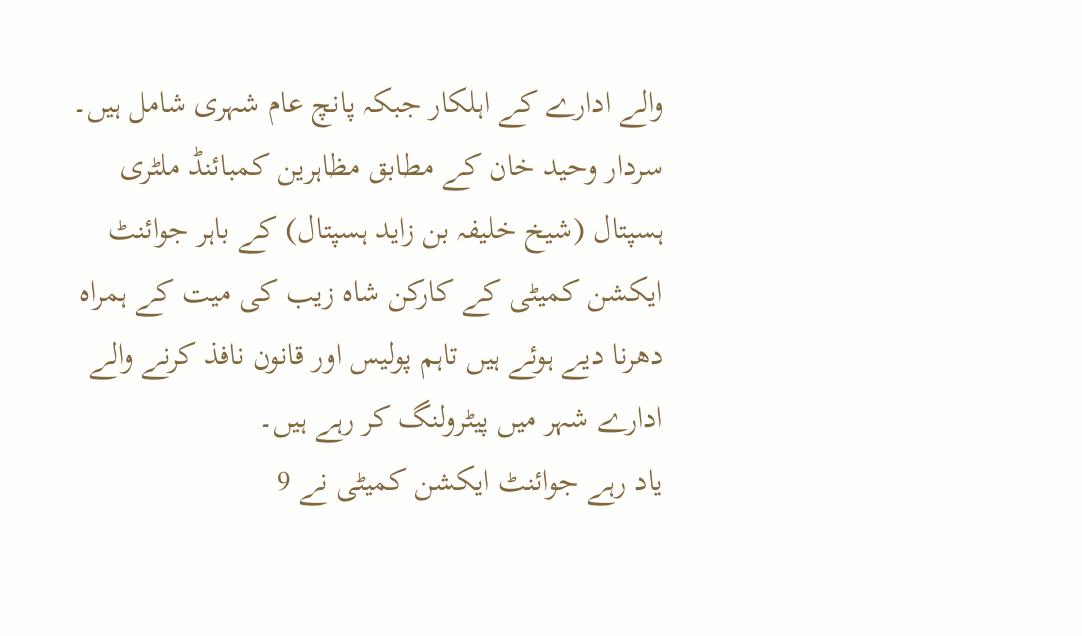والے ادارے کے اہلکار جبکہ پانچ عام شہری شامل ہیں۔
سردار وحید خان کے مطابق مظاہرین کمبائنڈ ملٹری ہسپتال (شیخ خلیفہ بن زاید ہسپتال) کے باہر جوائنٹ ایکشن کمیٹی کے کارکن شاہ زیب کی میت کے ہمراہ دھرنا دیے ہوئے ہیں تاہم پولیس اور قانون نافذ کرنے والے ادارے شہر میں پیٹرولنگ کر رہے ہیں۔
یاد رہے جوائنٹ ایکشن کمیٹی نے 9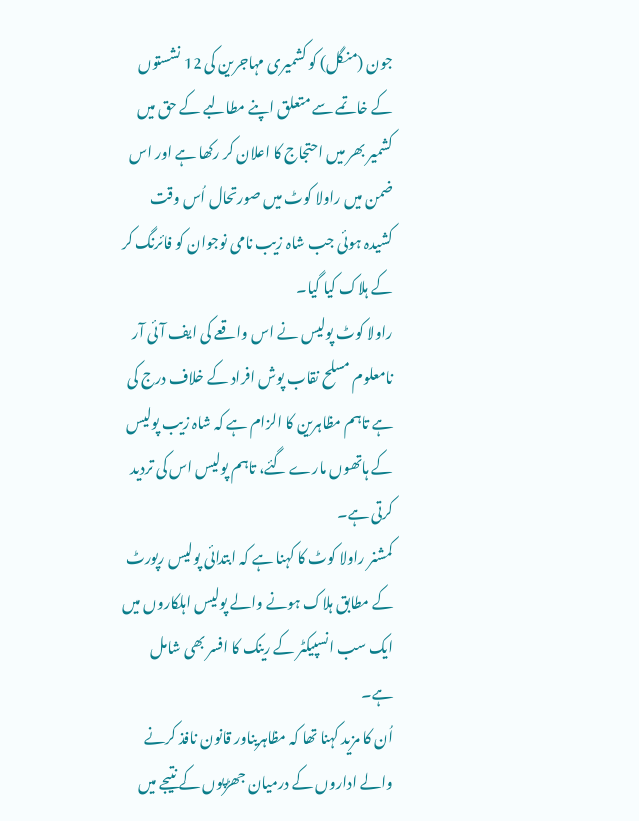جون (منگل) کو کشمیری مہاجرین کی 12 نشستوں کے خاتمے سے متعلق اپنے مطالبے کے حق میں کشمیر بھر میں احتجاج کا اعلان کر رکھا ہے اور اس ضمن میں راولا کوٹ میں صورتحال اُس وقت کشیدہ ہوئی جب شاہ زیب نامی نوجوان کو فائرنگ کر کے ہلاک کیا گیا۔
راولا کوٹ پولیس نے اس واقعے کی ایف آئی آر نامعلوم مسلح نقاب پوش افراد کے خلاف درج کی ہے تاہم مظاہرین کا الزام ہے کہ شاہ زیب پولیس کے ہاتھوں مارے گئے، تاہم پولیس اس کی تردید کرتی ہے۔
کمشنر راولا کوٹ کا کہنا ہے کہ ابتدائی پولیس رپورٹ کے مطابق ہلاک ہونے والے پولیس اہلکاروں میں ایک سب انسپیکٹر کے رینک کا افسر بھی شامل ہے۔
اُن کا مزید کہنا تھا کہ مظاہریناور قانون نافذ کرنے والے اداروں کے درمیان جھڑپوں کے نتیجے میں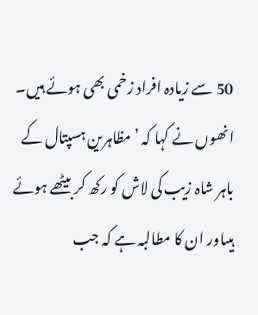50 سے زیادہ افراد زخمی بھی ہوئے ہیں۔
انھوں نے کہا کہ ’مظاہرین ہسپتال کے باہر شاہ زیب کی لاش کو رکھ کر بیٹھے ہوئے ہیںاور ان کا مطالبہ ہے کہ جب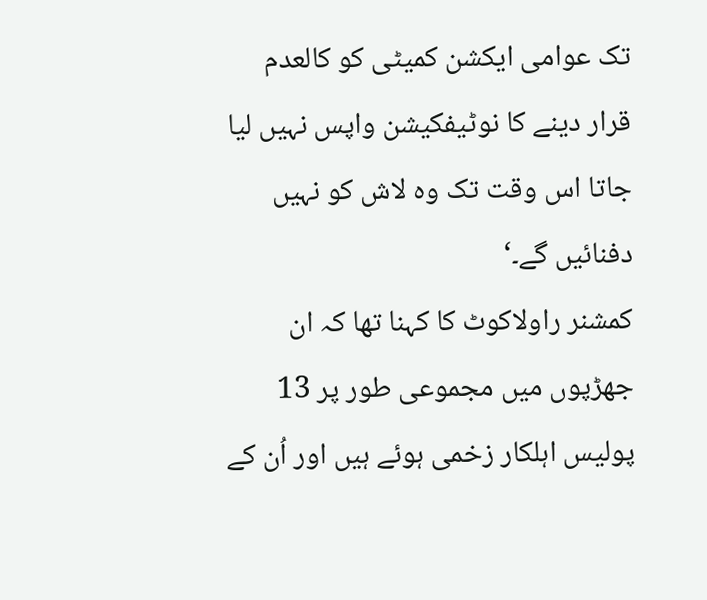تک عوامی ایکشن کمیٹی کو کالعدم قرار دینے کا نوٹیفکیشن واپس نہیں لیا جاتا اس وقت تک وہ لاش کو نہیں دفنائیں گے۔‘
کمشنر راولاکوٹ کا کہنا تھا کہ ان جھڑپوں میں مجموعی طور پر 13 پولیس اہلکار زخمی ہوئے ہیں اور اُن کے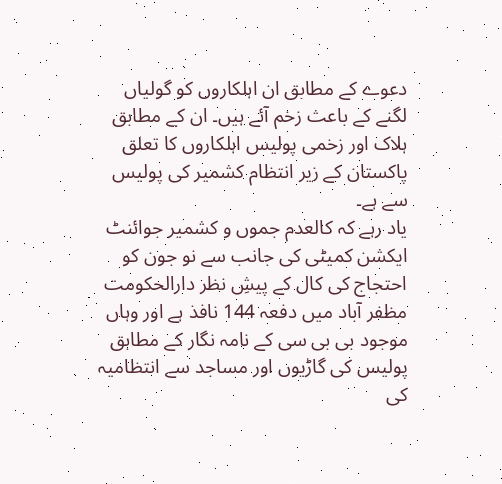دعوے کے مطابق ان اہلکاروں کو گولیاں لگنے کے باعث زخم آئے ہیں۔ ان کے مطابق ہلاک اور زخمی پولیس اہلکاروں کا تعلق پاکستان کے زیر انتظام کشمیر کی پولیس سے ہے۔
یاد رہے کہ کالعدم جموں و کشمیر جوائنٹ ایکشن کمیٹی کی جانب سے نو جون کو احتجاج کی کال کے پیشِ نظر دارالحکومت مظفر آباد میں دفعہ 144 نافذ ہے اور وہاں موجود بی بی سی کے نامہ نگار کے مطابق پولیس کی گاڑیوں اور مساجد سے انتظامیہ کی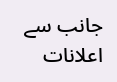جانب سے اعلانات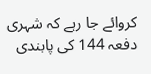کروائے جا رہے کہ شہری دفعہ 144 کی پابندی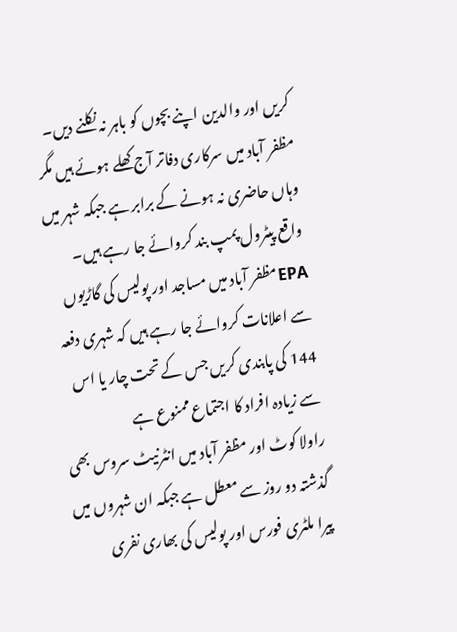کریں اور والدین اپنے بچوں کو باہر نہ نکلنے دیں۔
مظفر آباد میں سرکاری دفاتر آج کھلے ہوئے ہیں مگر وہاں حاضری نہ ہونے کے برابر ہے جبکہ شہر میں واقع پیٹرول پمپ بند کروائے جا رہے ہیں۔
EPAمظفر آباد میں مساجد اور پولیس کی گاڑیوں سے اعلانات کروائے جا رہے ہیں کہ شہری دفعہ 144 کی پابندی کریں جس کے تحت چار یا اس سے زیادہ افراد کا اجتماع ممنوع ہے
راولا کوٹ اور مظفر آباد میں انٹرنیٹ سروس بھی گذشتہ دو روز سے معطل ہے جبکہ ان شہروں میں پیرا ملٹری فورس اور پولیس کی بھاری نفری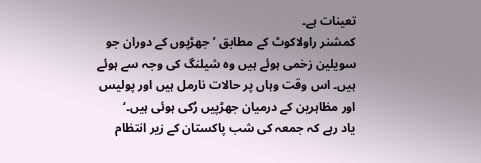تعینات ہے۔
کمشنر راولاکوٹ کے مطابق ’جھڑپوں کے دوران جو سویلین زخمی ہوئے ہیں وہ شیلنگ کی وجہ سے ہوئے ہیں۔ اس وقت وہاں پر حالات نارمل ہیں اور پولیس اور مظاہرین کے درمیان جھڑپیں رُکی ہوئی ہیں۔‘
یاد رہے کہ جمعہ کی شب پاکستان کے زیر انتظام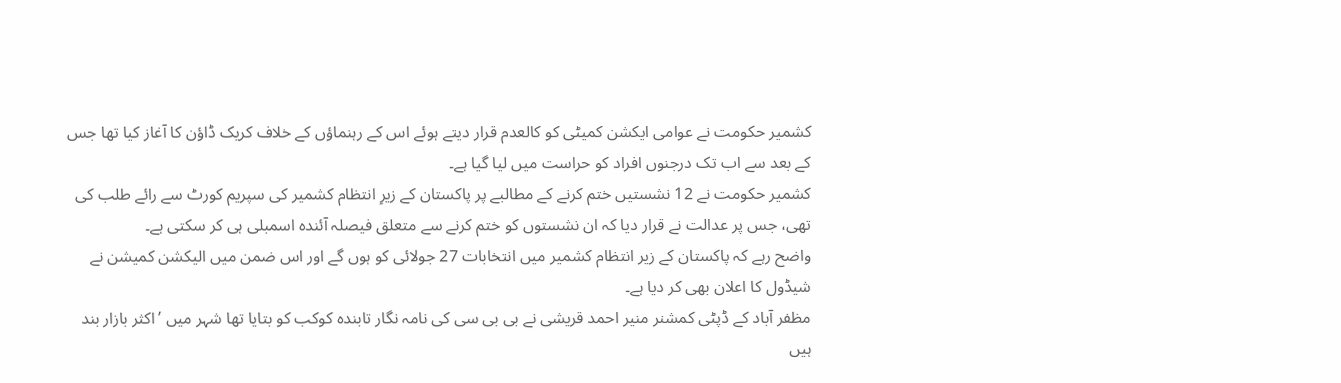کشمیر حکومت نے عوامی ایکشن کمیٹی کو کالعدم قرار دیتے ہوئے اس کے رہنماؤں کے خلاف کریک ڈاؤن کا آغاز کیا تھا جس کے بعد سے اب تک درجنوں افراد کو حراست میں لیا گیا ہے۔
کشمیر حکومت نے 12 نشستیں ختم کرنے کے مطالبے پر پاکستان کے زیرِ انتظام کشمیر کی سپریم کورٹ سے رائے طلب کی تھی، جس پر عدالت نے قرار دیا کہ ان نشستوں کو ختم کرنے سے متعلق فیصلہ آئندہ اسمبلی ہی کر سکتی ہے۔
واضح رہے کہ پاکستان کے زیر انتظام کشمیر میں انتخابات 27 جولائی کو ہوں گے اور اس ضمن میں الیکشن کمیشن نے شیڈول کا اعلان بھی کر دیا ہے۔
مظفر آباد کے ڈپٹی کمشنر منیر احمد قریشی نے بی بی سی کی نامہ نگار تابندہ کوکب کو بتایا تھا شہر میں ’اکثر بازار بند ہیں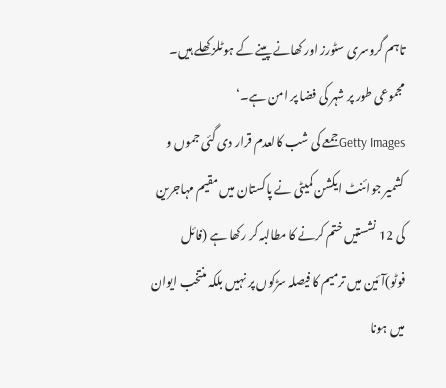تاہم گروسری سٹورز اور کھانے پینے کے ہوٹلز کھلے ہیں۔ مجموعی طور پر شہر کی فضا پر امن ہے۔‘
Getty Imagesجمعے کی شب کالعدم قرار دی گئی جموں و کشمیر جوائنٹ ایکشن کمیٹی نے پاکستان میں مقیم مہاجرین کی 12 نشستیں ختم کرنے کا مطالبہ کر رکھا ہے (فائل فوٹو)آئین میں ترمیم کا فیصلہ سڑکوں پر نہیں بلکہ منتخب ایوان میں ہونا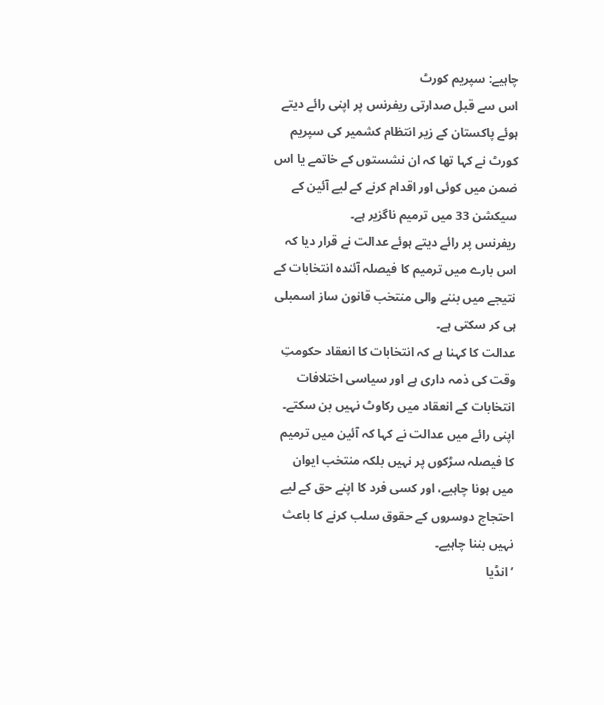چاہیے: سپریم کورٹ
اس سے قبل صدارتی ریفرنس پر اپنی رائے دیتے ہوئے پاکستان کے زیر انتظام کشمیر کی سپریم کورٹ نے کہا تھا کہ ان نشستوں کے خاتمے یا اس ضمن میں کوئی اور اقدام کرنے کے لیے آئین کے سیکشن 33 میں ترمیم ناگزیر ہے۔
ریفرنس پر رائے دیتے ہوئے عدالت نے قرار دیا کہ اس بارے میں ترمیم کا فیصلہ آئندہ انتخابات کے نتیجے میں بننے والی منتخب قانون ساز اسمبلی ہی کر سکتی ہے۔
عدالت کا کہنا ہے کہ انتخابات کا انعقاد حکومتِ وقت کی ذمہ داری ہے اور سیاسی اختلافات انتخابات کے انعقاد میں رکاوٹ نہیں بن سکتے۔
اپنی رائے میں عدالت نے کہا کہ آئین میں ترمیم کا فیصلہ سڑکوں پر نہیں بلکہ منتخب ایوان میں ہونا چاہیے، اور کسی فرد کا اپنے حق کے لیے احتجاج دوسروں کے حقوق سلب کرنے کا باعث نہیں بننا چاہیے۔
’انڈیا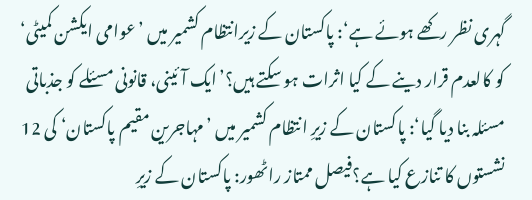گہری نظر رکھے ہوئے ہے‘: پاکستان کے زیرانتظام کشمیر میں ’عوامی ایکشن کمیٹی‘ کو کالعدم قرار دینے کے کیا اثرات ہو سکتے ہیں؟’ایک آئینی، قانونی مسئلے کو جذباتی مسئلہ بنا دیا گیا‘: پاکستان کے زیرِ انتظام کشمیر میں ’مہاجرین مقیم پاکستان‘ کی 12 نشستوں کا تنازع کیا ہے؟فیصل ممتاز راٹھور: پاکستان کے زیرِ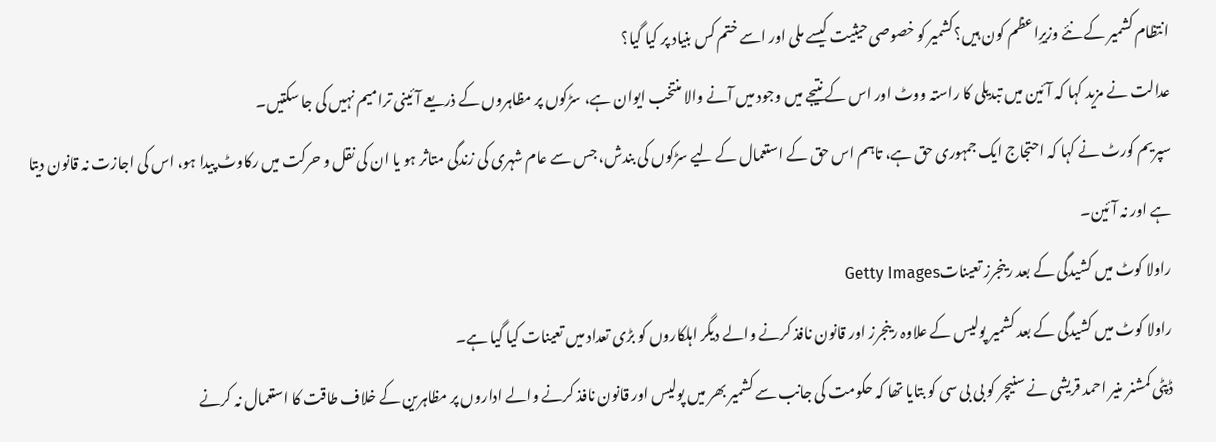انتظام کشمیر کے نئے وزیرِاعظم کون ہیں؟کشمیر کو خصوصی حیثیت کیسے ملی اور اسے ختم کس بنیاد پر کیا گیا؟
عدالت نے مزید کہا کہ آئین میں تبدیلی کا راستہ ووٹ اور اس کے نتیجے میں وجود میں آنے والا منتخب ایوان ہے، سڑکوں پر مظاہروں کے ذریعے آئینی ترامیم نہیں کی جا سکتیں۔
سپریم کورٹ نے کہا کہ احتجاج ایک جمہوری حق ہے، تاہم اس حق کے استعمال کے لیے سڑکوں کی بندش، جس سے عام شہری کی زندگی متاثر ہو یا ان کی نقل و حرکت میں رکاوٹ پیدا ہو، اس کی اجازت نہ قانون دیتا ہے اور نہ آئین۔
راولا کوٹ میں کشیدگی کے بعد رینجرز تعیناتGetty Images
راولا کوٹ میں کشیدگی کے بعد کشمیر پولیس کے علاوہ رینجرز اور قانون نافذ کرنے والے دیگر اہلکاروں کو بڑی تعداد میں تعینات کیا گیا ہے۔
ڈپٹی کمشنر منیر احمد قریشی نے سنیچر کو بی بی سی کو بتایا تھا کہ حکومت کی جانب سے کشمیر بھر میں پولیس اور قانون نافذ کرنے والے اداروں پر مظاہرین کے خلاف طاقت کا استعمال نہ کرنے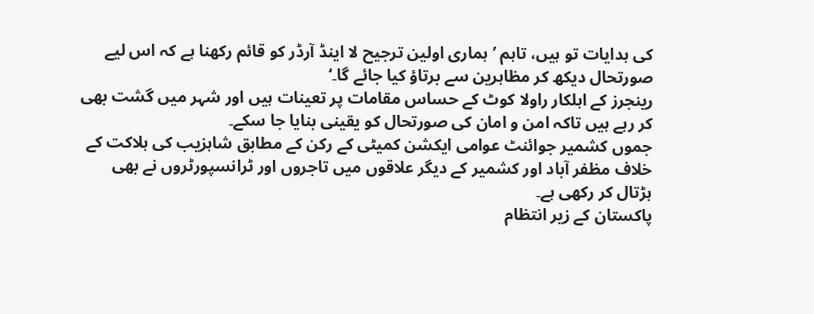کی ہدایات تو ہیں، تاہم ’ہماری اولین ترجیح لا اینڈ آرڈر کو قائم رکھنا ہے کہ اس لیے صورتحال دیکھ کر مظاہرین سے برتاؤ کیا جائے گا۔‘
رینجرز کے اہلکار راولا کوٹ کے حساس مقامات پر تعینات ہیں اور شہر میں گشت بھی کر رہے ہیں تاکہ امن و امان کی صورتحال کو یقینی بنایا جا سکے۔
جموں کشمیر جوائنٹ عوامی ایکشن کمیٹی کے رکن کے مطابق شاہزیب کی ہلاکت کے خلاف مظفر آباد اور کشمیر کے دیگر علاقوں میں تاجروں اور ٹرانسپورٹروں نے بھی ہڑتال کر رکھی ہے۔
پاکستان کے زیر انتظام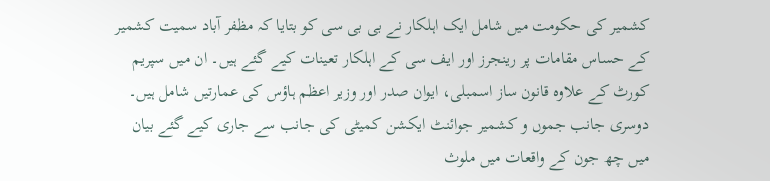کشمیر کی حکومت میں شامل ایک اہلکار نے بی بی سی کو بتایا کہ مظفر آباد سمیت کشمیر کے حساس مقامات پر رینجرز اور ایف سی کے اہلکار تعینات کیے گئے ہیں۔ ان میں سپریم کورٹ کے علاوہ قانون ساز اسمبلی، ایوان صدر اور وزیر اعظم ہاؤس کی عمارتیں شامل ہیں۔
دوسری جانب جموں و کشمیر جوائنٹ ایکشن کمیٹی کی جانب سے جاری کیے گئے بیان میں چھ جون کے واقعات میں ملوث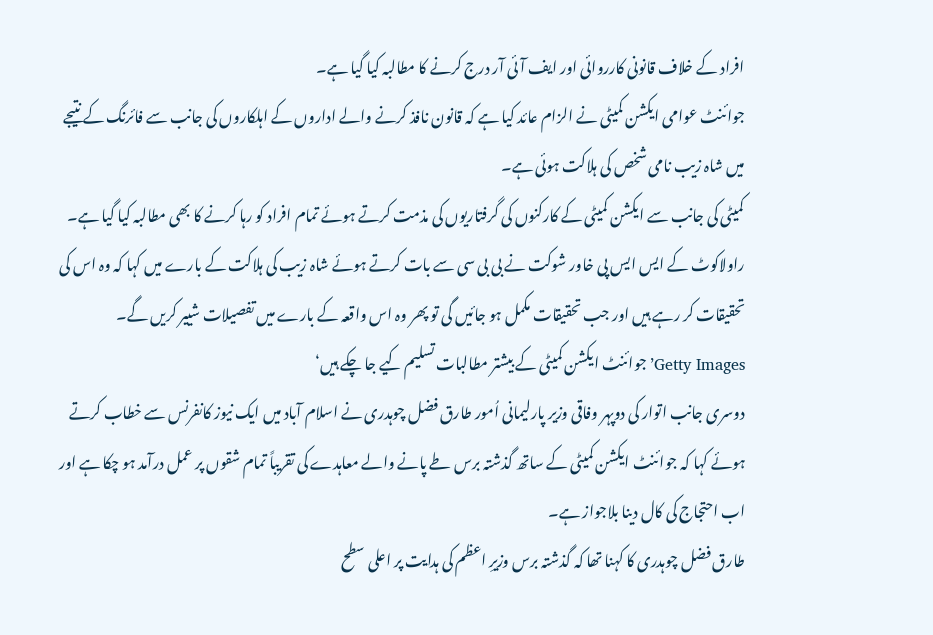افراد کے خلاف قانونی کارروائی اور ایف آئی آر درج کرنے کا مطالبہ کیا گیا ہے۔
جوائنٹ عوامی ایکشن کمیٹی نے الزام عائد کیا ہے کہ قانون نافذ کرنے والے اداروں کے اہلکاروں کی جانب سے فائرنگ کے نتیجے میں شاہ زیب نامی شخص کی ہلاکت ہوئی ہے۔
کمیٹی کی جانب سے ایکشن کمیٹی کے کارکنوں کی گرفتاریوں کی مذمت کرتے ہوئے تمام افراد کو رہا کرنے کا بھی مطالبہ کیا گیا ہے۔
راولاکوٹ کے ایس ایس پی خاور شوکت نے بی بی سی سے بات کرتے ہوئے شاہ زیب کی ہلاکت کے بارے میں کہا کہ وہ اس کی تحقیقات کر رہے ہیں اور جب تحقیقات مکمل ہو جائیں گی تو پھر وہ اس واقعہ کے بارے میں تفصیلات شییر کریں گے۔
Getty Images’جوائنٹ ایکشن کمیٹی کے بیشتر مطالبات تسلیم کیے جا چکے ہیں‘
دوسری جانب اتوار کی دوپہر وفاقی وزیر پارلیمانی اُمور طارق فضل چوہدری نے اسلام آباد میں ایک نیوز کانفرنس سے خطاب کرتے ہوئے کہا کہ جوائنٹ ایکشن کمیٹی کے ساتھ گذشتہ برس طے پانے والے معاہدے کی تقریباً تمام شقوں پر عمل درآمد ہو چکا ہے اور اب احتجاج کی کال دینا بلاجواز ہے۔
طارق فضل چوہدری کا کہنا تھا کہ گذشتہ برس وزیرِ اعظم کی ہدایت پر اعلی سطح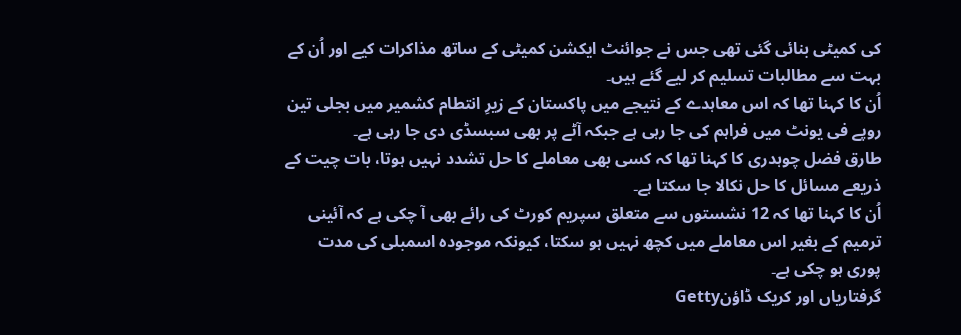کی کمیٹی بنائی گئی تھی جس نے جوائنٹ ایکشن کمیٹی کے ساتھ مذاکرات کیے اور اُن کے بہت سے مطالبات تسلیم کر لیے گئے ہیں۔
اُن کا کہنا تھا کہ اس معاہدے کے نتیجے میں پاکستان کے زیرِ انتطام کشمیر میں بجلی تین روپے فی یونٹ میں فراہم کی جا رہی ہے جبکہ آٹے پر بھی سبسڈی دی جا رہی ہے۔
طارق فضل چوہدری کا کہنا تھا کہ کسی بھی معاملے کا حل تشدد نہیں ہوتا، بات چیت کے ذریعے مسائل کا حل نکالا جا سکتا ہے۔
اُن کا کہنا تھا کہ 12 نشستوں سے متعلق سپریم کورٹ کی رائے بھی آ چکی ہے کہ آئینی ترمیم کے بغیر اس معاملے میں کچھ نہیں ہو سکتا، کیونکہ موجودہ اسمبلی کی مدت پوری ہو چکی ہے۔
گرفتاریاں اور کریک ڈاؤنGetty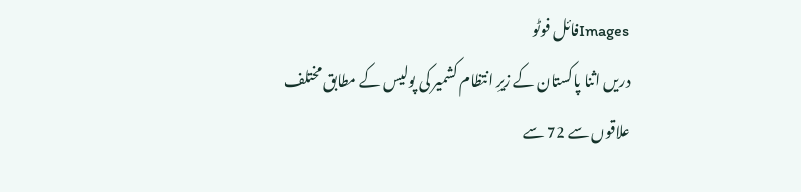Imagesفائل فوٹو
دریں اثنا پاکستان کے زیرِ انتظام کشمیر کی پولیس کے مطابق مختلف علاقوں سے 72 سے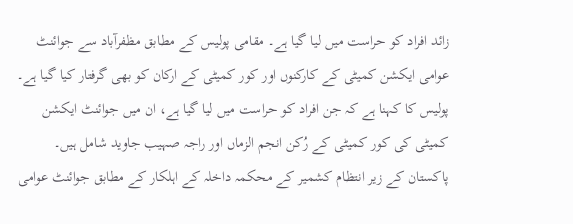زائد افراد کو حراست میں لیا گیا ہے۔ مقامی پولیس کے مطابق مظفرآباد سے جوائنٹ عوامی ایکشن کمیٹی کے کارکنوں اور کور کمیٹی کے ارکان کو بھی گرفتار کیا گیا ہے۔
پولیس کا کہنا ہے کہ جن افراد کو حراست میں لیا گیا ہے، ان میں جوائنٹ ایکشن کمیٹی کی کور کمیٹی کے رُکن انجم الزماں اور راجہ صہیب جاوید شامل ہیں۔
پاکستان کے زیر انتظام کشمیر کے محکمہ داخلہ کے اہلکار کے مطابق جوائنٹ عوامی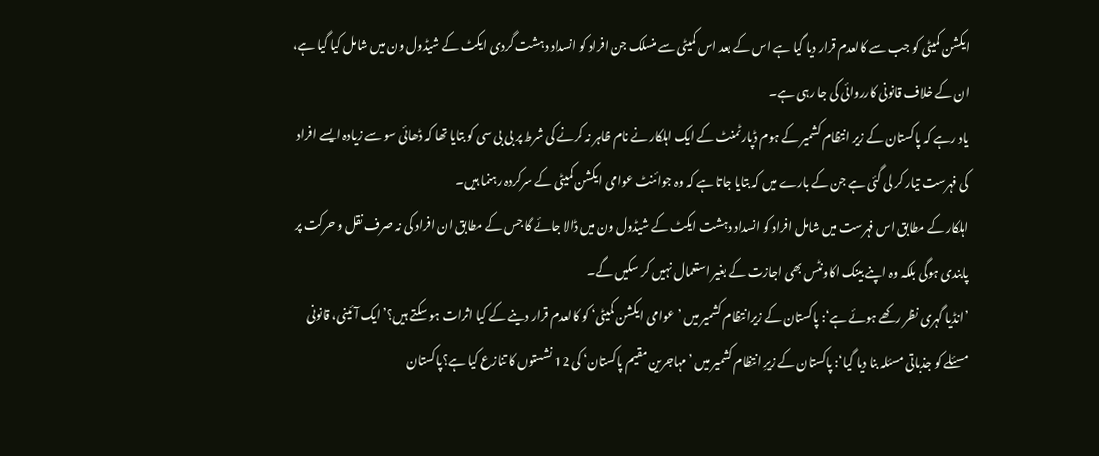ایکشن کمیٹی کو جب سے کالعدم قرار دیا گیا ہے اس کے بعد اس کمیٹی سے منسلک جن افراد کو انسداد دہشت گردی ایکٹ کے شیڈول ون میں شامل کیا گیا ہے، ان کے خلاف قانونی کارروائی کی جا رہی ہے۔
یاد رہے کہ پاکستان کے زیر انتظام کشمیر کے ہوم ڈپارٹمنٹ کے ایک اہلکار نے نام ظاہر نہ کرنے کی شرط پر بی بی سی کو بتایا تھا کہ ڈھائی سو سے زیادہ ایسے افراد کی فہرست تیار کر لی گئی ہے جن کے بارے میں کہ بتایا جاتا ہے کہ وہ جوائنٹ عوامی ایکشن کمیٹی کے سرکردہ رہنما ہیں۔
اہلکار کے مطابق اس فہرست میں شامل افراد کو انسداد دہشت ایکٹ کے شیڈول ون میں ڈالا جائے گا جس کے مطابق ان افراد کی نہ صرف نقل و حرکت پر پابندی ہوگی بلکہ وہ اپنے بینک اکاونٹس بھی اجازت کے بغیر استعمال نہیں کر سکیں گے۔
’انڈیا گہری نظر رکھے ہوئے ہے‘: پاکستان کے زیرانتظام کشمیر میں ’عوامی ایکشن کمیٹی‘ کو کالعدم قرار دینے کے کیا اثرات ہو سکتے ہیں؟’ایک آئینی، قانونی مسئلے کو جذباتی مسئلہ بنا دیا گیا‘: پاکستان کے زیرِ انتظام کشمیر میں ’مہاجرین مقیم پاکستان‘ کی 12 نشستوں کا تنازع کیا ہے؟پاکستان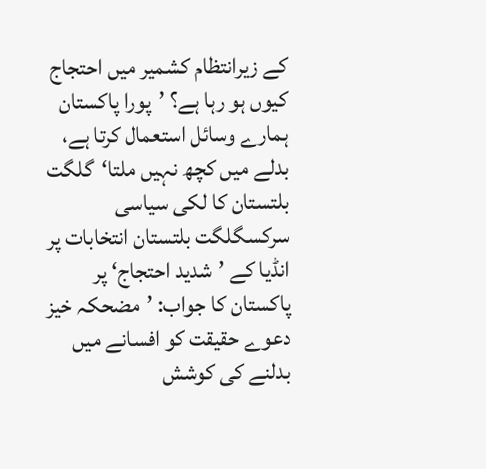کے زیرانتظام کشمیر میں احتجاج کیوں ہو رہا ہے؟ ’پورا پاکستان ہمارے وسائل استعمال کرتا ہے، بدلے میں کچھ نہیں ملتا‘گلگت بلتستان کا لکی سیاسی سرکسگلگت بلتستان انتخابات پر انڈیا کے ’شدید احتجاج‘ پر پاکستان کا جواب: ’مضحکہ خیز دعوے حقیقت کو افسانے میں بدلنے کی کوشش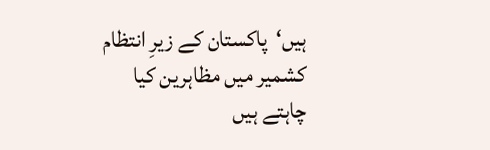ہیں‘پاکستان کے زیرِ انتظام کشمیر میں مظاہرین کیا چاہتے ہیں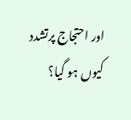اور احتجاج پرتشدد کیوں ہو گیا؟